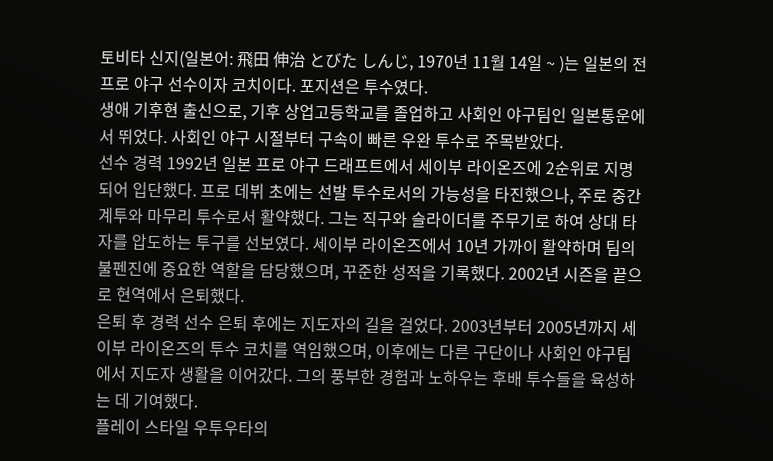토비타 신지(일본어: 飛田 伸治 とびた しんじ, 1970년 11월 14일 ~ )는 일본의 전 프로 야구 선수이자 코치이다. 포지션은 투수였다.
생애 기후현 출신으로, 기후 상업고등학교를 졸업하고 사회인 야구팀인 일본통운에서 뛰었다. 사회인 야구 시절부터 구속이 빠른 우완 투수로 주목받았다.
선수 경력 1992년 일본 프로 야구 드래프트에서 세이부 라이온즈에 2순위로 지명되어 입단했다. 프로 데뷔 초에는 선발 투수로서의 가능성을 타진했으나, 주로 중간 계투와 마무리 투수로서 활약했다. 그는 직구와 슬라이더를 주무기로 하여 상대 타자를 압도하는 투구를 선보였다. 세이부 라이온즈에서 10년 가까이 활약하며 팀의 불펜진에 중요한 역할을 담당했으며, 꾸준한 성적을 기록했다. 2002년 시즌을 끝으로 현역에서 은퇴했다.
은퇴 후 경력 선수 은퇴 후에는 지도자의 길을 걸었다. 2003년부터 2005년까지 세이부 라이온즈의 투수 코치를 역임했으며, 이후에는 다른 구단이나 사회인 야구팀에서 지도자 생활을 이어갔다. 그의 풍부한 경험과 노하우는 후배 투수들을 육성하는 데 기여했다.
플레이 스타일 우투우타의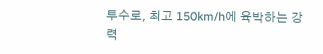투수로, 최고 150km/h에 육박하는 강력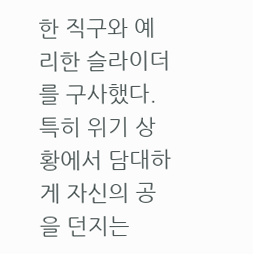한 직구와 예리한 슬라이더를 구사했다. 특히 위기 상황에서 담대하게 자신의 공을 던지는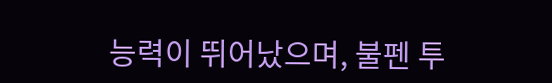능력이 뛰어났으며, 불펜 투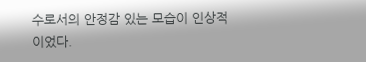수로서의 안정감 있는 모습이 인상적이었다.